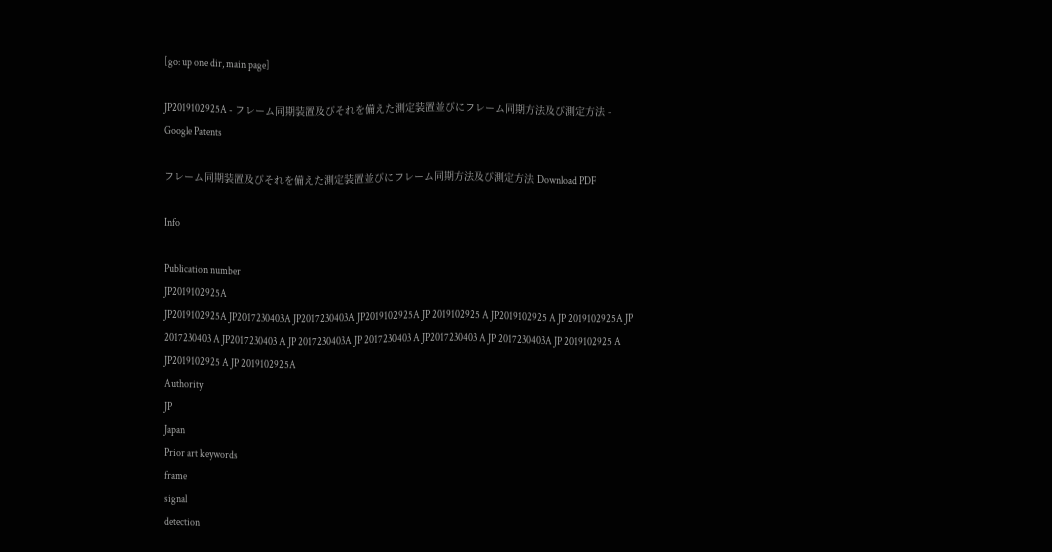[go: up one dir, main page]

JP2019102925A - フレーム同期装置及びそれを備えた測定装置並びにフレーム同期方法及び測定方法 - Google Patents

フレーム同期装置及びそれを備えた測定装置並びにフレーム同期方法及び測定方法 Download PDF

Info

Publication number
JP2019102925A
JP2019102925A JP2017230403A JP2017230403A JP2019102925A JP 2019102925 A JP2019102925 A JP 2019102925A JP 2017230403 A JP2017230403 A JP 2017230403A JP 2017230403 A JP2017230403 A JP 2017230403A JP 2019102925 A JP2019102925 A JP 2019102925A
Authority
JP
Japan
Prior art keywords
frame
signal
detection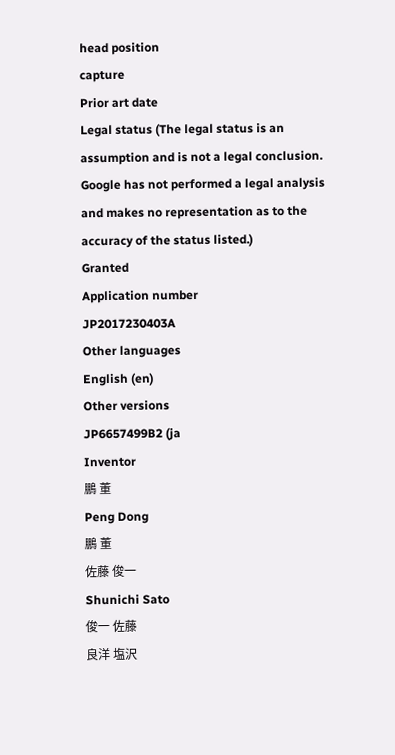head position
capture
Prior art date
Legal status (The legal status is an assumption and is not a legal conclusion. Google has not performed a legal analysis and makes no representation as to the accuracy of the status listed.)
Granted
Application number
JP2017230403A
Other languages
English (en)
Other versions
JP6657499B2 (ja
Inventor
鵬 董
Peng Dong
鵬 董
佐藤 俊一
Shunichi Sato
俊一 佐藤
良洋 塩沢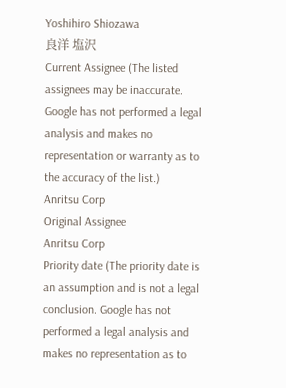Yoshihiro Shiozawa
良洋 塩沢
Current Assignee (The listed assignees may be inaccurate. Google has not performed a legal analysis and makes no representation or warranty as to the accuracy of the list.)
Anritsu Corp
Original Assignee
Anritsu Corp
Priority date (The priority date is an assumption and is not a legal conclusion. Google has not performed a legal analysis and makes no representation as to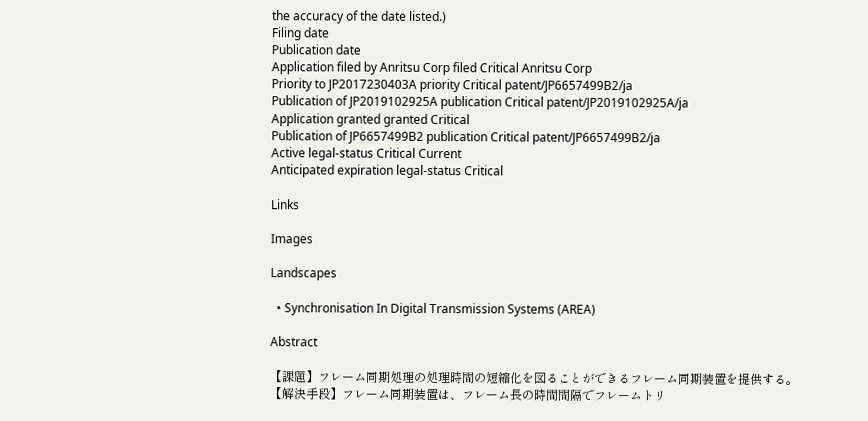the accuracy of the date listed.)
Filing date
Publication date
Application filed by Anritsu Corp filed Critical Anritsu Corp
Priority to JP2017230403A priority Critical patent/JP6657499B2/ja
Publication of JP2019102925A publication Critical patent/JP2019102925A/ja
Application granted granted Critical
Publication of JP6657499B2 publication Critical patent/JP6657499B2/ja
Active legal-status Critical Current
Anticipated expiration legal-status Critical

Links

Images

Landscapes

  • Synchronisation In Digital Transmission Systems (AREA)

Abstract

【課題】フレーム同期処理の処理時間の短縮化を図ることができるフレーム同期装置を提供する。
【解決手段】フレーム同期装置は、フレーム長の時間間隔でフレームトリ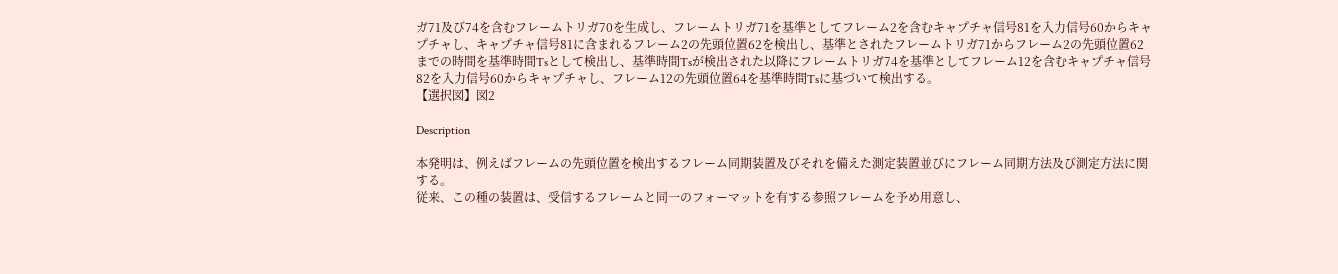ガ71及び74を含むフレームトリガ70を生成し、フレームトリガ71を基準としてフレーム2を含むキャプチャ信号81を入力信号60からキャプチャし、キャプチャ信号81に含まれるフレーム2の先頭位置62を検出し、基準とされたフレームトリガ71からフレーム2の先頭位置62までの時間を基準時間Tsとして検出し、基準時間Tsが検出された以降にフレームトリガ74を基準としてフレーム12を含むキャプチャ信号82を入力信号60からキャプチャし、フレーム12の先頭位置64を基準時間Tsに基づいて検出する。
【選択図】図2

Description

本発明は、例えばフレームの先頭位置を検出するフレーム同期装置及びそれを備えた測定装置並びにフレーム同期方法及び測定方法に関する。
従来、この種の装置は、受信するフレームと同一のフォーマットを有する参照フレームを予め用意し、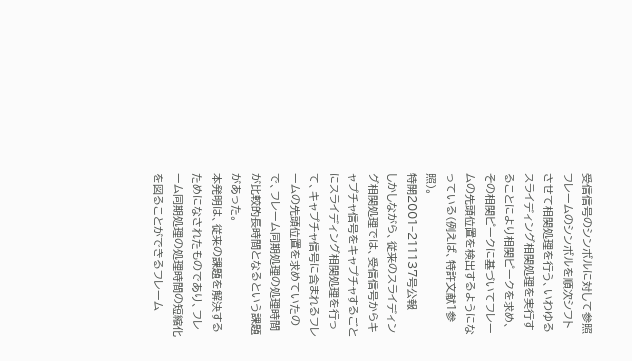受信信号のシンボルに対して参照フレームのシンボルを順次シフトさせて相関処理を行う、いわゆるスライディング相関処理を実行することにより相関ピークを求め、その相関ピークに基づいてフレームの先頭位置を検出するようになっている(例えば、特許文献1参照)。
特開2001−211137号公報
しかしながら、従来のスライディング相関処理では、受信信号からキャプチャ信号をキャプチャするごとにスライディング相関処理を行って、キャプチャ信号に含まれるフレームの先頭位置を求めていたので、フレーム同期処理の処理時間が比較的長時間となるという課題があった。
本発明は、従来の課題を解決するためになされたものであり、フレーム同期処理の処理時間の短縮化を図ることができるフレーム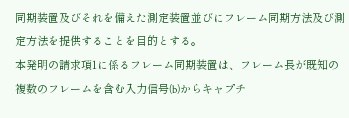同期装置及びそれを備えた測定装置並びにフレーム同期方法及び測定方法を提供することを目的とする。
本発明の請求項1に係るフレーム同期装置は、フレーム長が既知の複数のフレームを含む入力信号(b)からキャプチ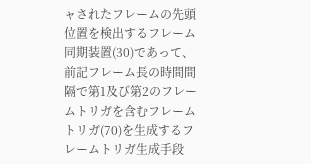ャされたフレームの先頭位置を検出するフレーム同期装置(30)であって、前記フレーム長の時間間隔で第1及び第2のフレームトリガを含むフレームトリガ(70)を生成するフレームトリガ生成手段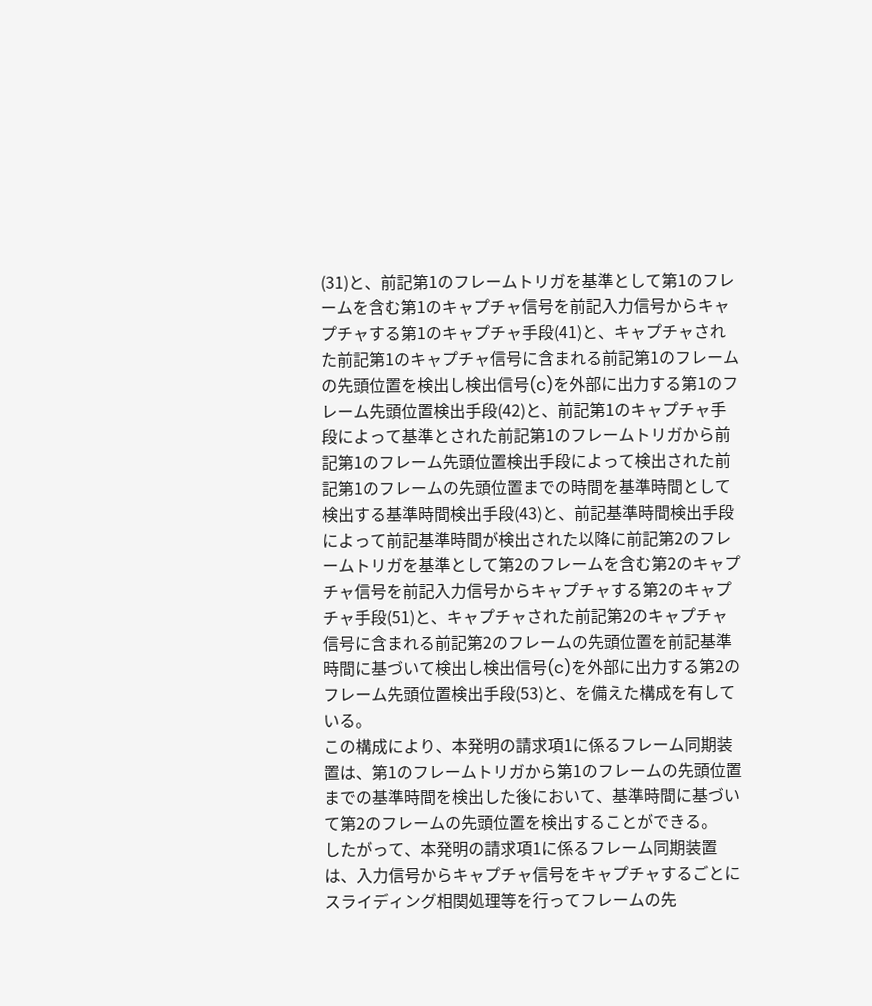(31)と、前記第1のフレームトリガを基準として第1のフレームを含む第1のキャプチャ信号を前記入力信号からキャプチャする第1のキャプチャ手段(41)と、キャプチャされた前記第1のキャプチャ信号に含まれる前記第1のフレームの先頭位置を検出し検出信号(c)を外部に出力する第1のフレーム先頭位置検出手段(42)と、前記第1のキャプチャ手段によって基準とされた前記第1のフレームトリガから前記第1のフレーム先頭位置検出手段によって検出された前記第1のフレームの先頭位置までの時間を基準時間として検出する基準時間検出手段(43)と、前記基準時間検出手段によって前記基準時間が検出された以降に前記第2のフレームトリガを基準として第2のフレームを含む第2のキャプチャ信号を前記入力信号からキャプチャする第2のキャプチャ手段(51)と、キャプチャされた前記第2のキャプチャ信号に含まれる前記第2のフレームの先頭位置を前記基準時間に基づいて検出し検出信号(c)を外部に出力する第2のフレーム先頭位置検出手段(53)と、を備えた構成を有している。
この構成により、本発明の請求項1に係るフレーム同期装置は、第1のフレームトリガから第1のフレームの先頭位置までの基準時間を検出した後において、基準時間に基づいて第2のフレームの先頭位置を検出することができる。
したがって、本発明の請求項1に係るフレーム同期装置は、入力信号からキャプチャ信号をキャプチャするごとにスライディング相関処理等を行ってフレームの先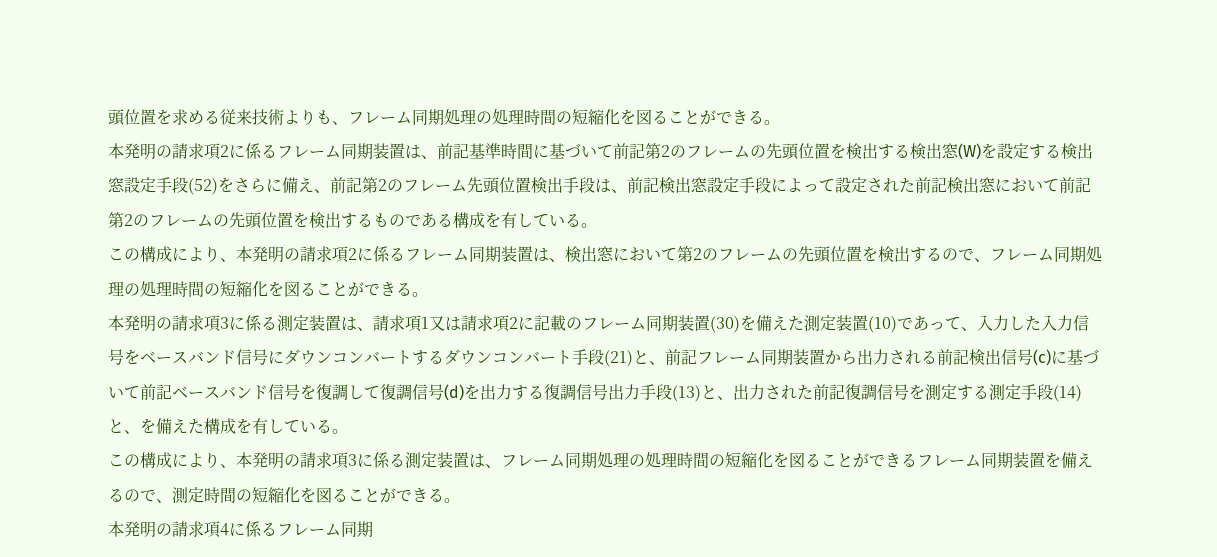頭位置を求める従来技術よりも、フレーム同期処理の処理時間の短縮化を図ることができる。
本発明の請求項2に係るフレーム同期装置は、前記基準時間に基づいて前記第2のフレームの先頭位置を検出する検出窓(W)を設定する検出窓設定手段(52)をさらに備え、前記第2のフレーム先頭位置検出手段は、前記検出窓設定手段によって設定された前記検出窓において前記第2のフレームの先頭位置を検出するものである構成を有している。
この構成により、本発明の請求項2に係るフレーム同期装置は、検出窓において第2のフレームの先頭位置を検出するので、フレーム同期処理の処理時間の短縮化を図ることができる。
本発明の請求項3に係る測定装置は、請求項1又は請求項2に記載のフレーム同期装置(30)を備えた測定装置(10)であって、入力した入力信号をベースバンド信号にダウンコンバートするダウンコンバート手段(21)と、前記フレーム同期装置から出力される前記検出信号(c)に基づいて前記ベースバンド信号を復調して復調信号(d)を出力する復調信号出力手段(13)と、出力された前記復調信号を測定する測定手段(14)と、を備えた構成を有している。
この構成により、本発明の請求項3に係る測定装置は、フレーム同期処理の処理時間の短縮化を図ることができるフレーム同期装置を備えるので、測定時間の短縮化を図ることができる。
本発明の請求項4に係るフレーム同期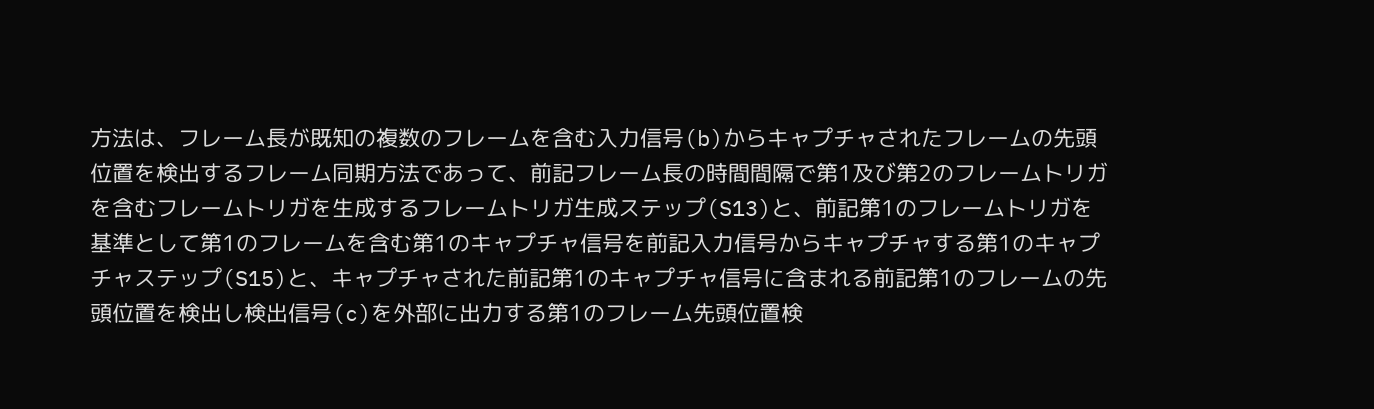方法は、フレーム長が既知の複数のフレームを含む入力信号(b)からキャプチャされたフレームの先頭位置を検出するフレーム同期方法であって、前記フレーム長の時間間隔で第1及び第2のフレームトリガを含むフレームトリガを生成するフレームトリガ生成ステップ(S13)と、前記第1のフレームトリガを基準として第1のフレームを含む第1のキャプチャ信号を前記入力信号からキャプチャする第1のキャプチャステップ(S15)と、キャプチャされた前記第1のキャプチャ信号に含まれる前記第1のフレームの先頭位置を検出し検出信号(c)を外部に出力する第1のフレーム先頭位置検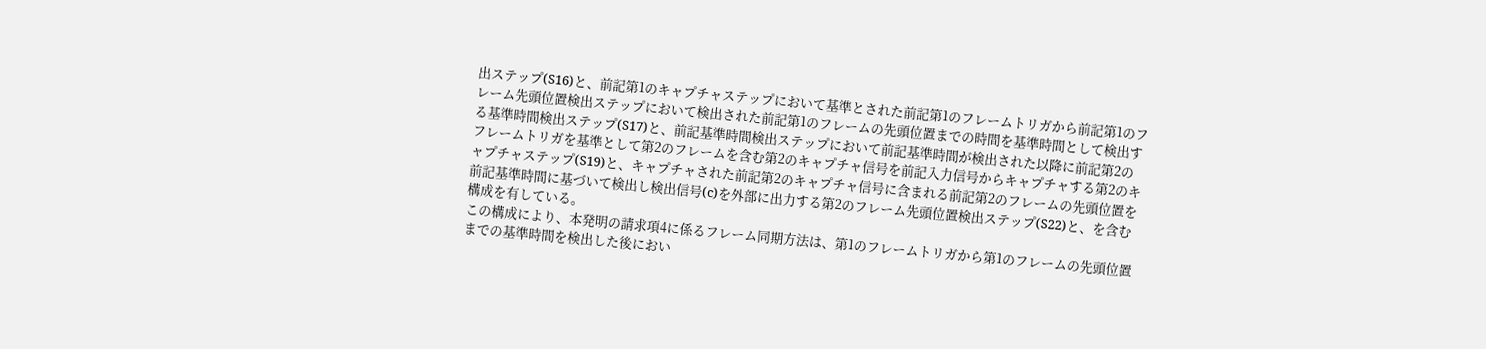出ステップ(S16)と、前記第1のキャプチャステップにおいて基準とされた前記第1のフレームトリガから前記第1のフレーム先頭位置検出ステップにおいて検出された前記第1のフレームの先頭位置までの時間を基準時間として検出する基準時間検出ステップ(S17)と、前記基準時間検出ステップにおいて前記基準時間が検出された以降に前記第2のフレームトリガを基準として第2のフレームを含む第2のキャプチャ信号を前記入力信号からキャプチャする第2のキャプチャステップ(S19)と、キャプチャされた前記第2のキャプチャ信号に含まれる前記第2のフレームの先頭位置を前記基準時間に基づいて検出し検出信号(c)を外部に出力する第2のフレーム先頭位置検出ステップ(S22)と、を含む構成を有している。
この構成により、本発明の請求項4に係るフレーム同期方法は、第1のフレームトリガから第1のフレームの先頭位置までの基準時間を検出した後におい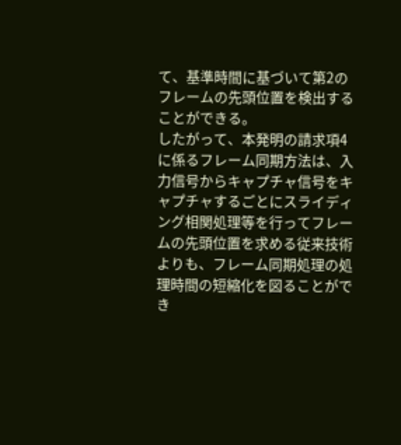て、基準時間に基づいて第2のフレームの先頭位置を検出することができる。
したがって、本発明の請求項4に係るフレーム同期方法は、入力信号からキャプチャ信号をキャプチャするごとにスライディング相関処理等を行ってフレームの先頭位置を求める従来技術よりも、フレーム同期処理の処理時間の短縮化を図ることができ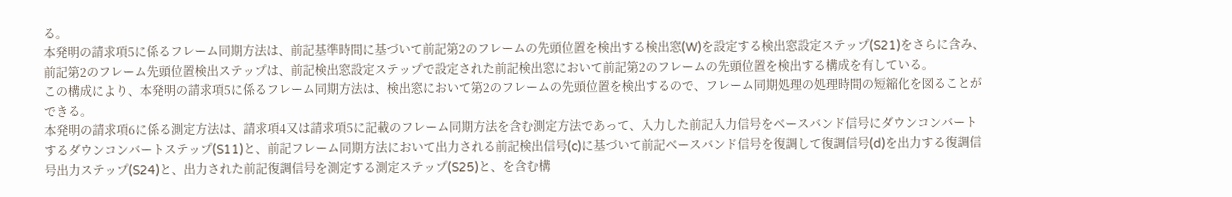る。
本発明の請求項5に係るフレーム同期方法は、前記基準時間に基づいて前記第2のフレームの先頭位置を検出する検出窓(W)を設定する検出窓設定ステップ(S21)をさらに含み、前記第2のフレーム先頭位置検出ステップは、前記検出窓設定ステップで設定された前記検出窓において前記第2のフレームの先頭位置を検出する構成を有している。
この構成により、本発明の請求項5に係るフレーム同期方法は、検出窓において第2のフレームの先頭位置を検出するので、フレーム同期処理の処理時間の短縮化を図ることができる。
本発明の請求項6に係る測定方法は、請求項4又は請求項5に記載のフレーム同期方法を含む測定方法であって、入力した前記入力信号をベースバンド信号にダウンコンバートするダウンコンバートステップ(S11)と、前記フレーム同期方法において出力される前記検出信号(c)に基づいて前記ベースバンド信号を復調して復調信号(d)を出力する復調信号出力ステップ(S24)と、出力された前記復調信号を測定する測定ステップ(S25)と、を含む構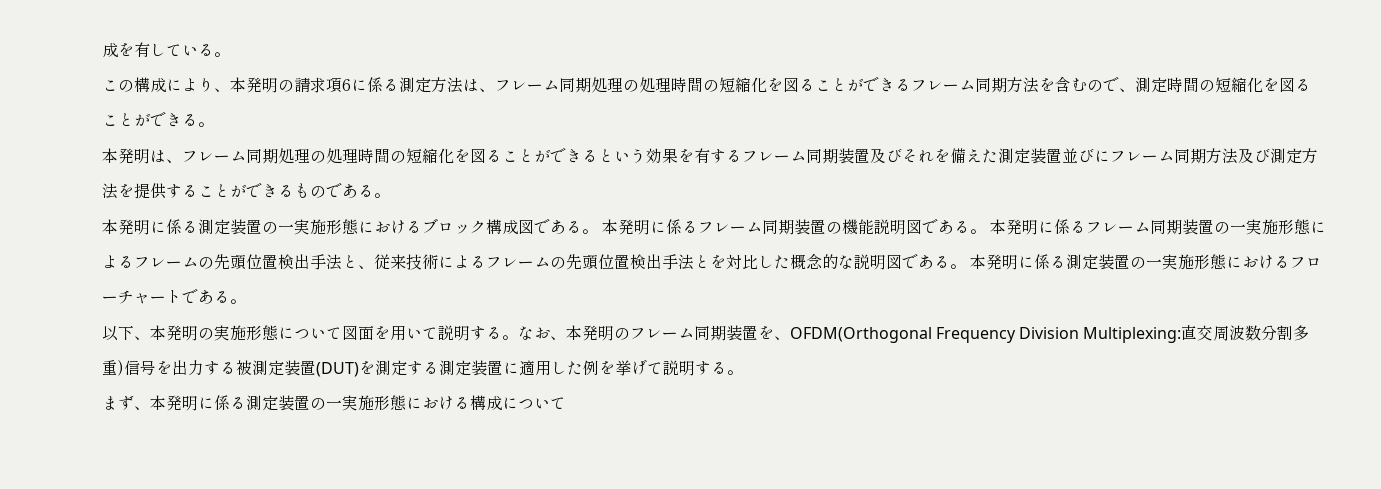成を有している。
この構成により、本発明の請求項6に係る測定方法は、フレーム同期処理の処理時間の短縮化を図ることができるフレーム同期方法を含むので、測定時間の短縮化を図ることができる。
本発明は、フレーム同期処理の処理時間の短縮化を図ることができるという効果を有するフレーム同期装置及びそれを備えた測定装置並びにフレーム同期方法及び測定方法を提供することができるものである。
本発明に係る測定装置の一実施形態におけるブロック構成図である。 本発明に係るフレーム同期装置の機能説明図である。 本発明に係るフレーム同期装置の一実施形態によるフレームの先頭位置検出手法と、従来技術によるフレームの先頭位置検出手法とを対比した概念的な説明図である。 本発明に係る測定装置の一実施形態におけるフローチャートである。
以下、本発明の実施形態について図面を用いて説明する。なお、本発明のフレーム同期装置を、OFDM(Orthogonal Frequency Division Multiplexing:直交周波数分割多重)信号を出力する被測定装置(DUT)を測定する測定装置に適用した例を挙げて説明する。
まず、本発明に係る測定装置の一実施形態における構成について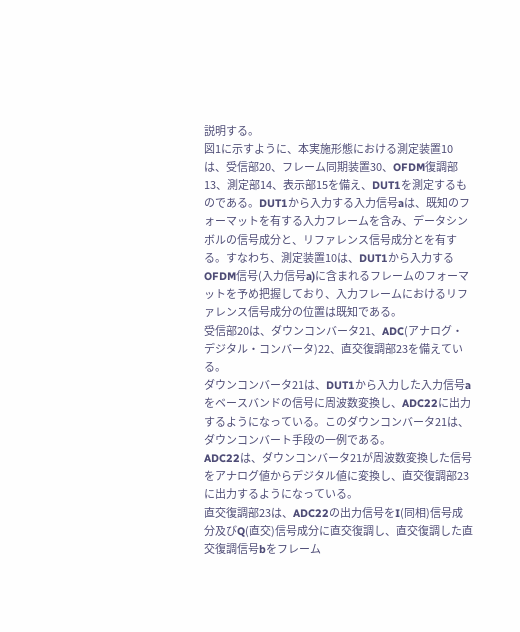説明する。
図1に示すように、本実施形態における測定装置10は、受信部20、フレーム同期装置30、OFDM復調部13、測定部14、表示部15を備え、DUT1を測定するものである。DUT1から入力する入力信号aは、既知のフォーマットを有する入力フレームを含み、データシンボルの信号成分と、リファレンス信号成分とを有する。すなわち、測定装置10は、DUT1から入力するOFDM信号(入力信号a)に含まれるフレームのフォーマットを予め把握しており、入力フレームにおけるリファレンス信号成分の位置は既知である。
受信部20は、ダウンコンバータ21、ADC(アナログ・デジタル・コンバータ)22、直交復調部23を備えている。
ダウンコンバータ21は、DUT1から入力した入力信号aをベースバンドの信号に周波数変換し、ADC22に出力するようになっている。このダウンコンバータ21は、ダウンコンバート手段の一例である。
ADC22は、ダウンコンバータ21が周波数変換した信号をアナログ値からデジタル値に変換し、直交復調部23に出力するようになっている。
直交復調部23は、ADC22の出力信号をI(同相)信号成分及びQ(直交)信号成分に直交復調し、直交復調した直交復調信号bをフレーム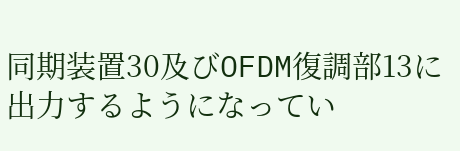同期装置30及びOFDM復調部13に出力するようになってい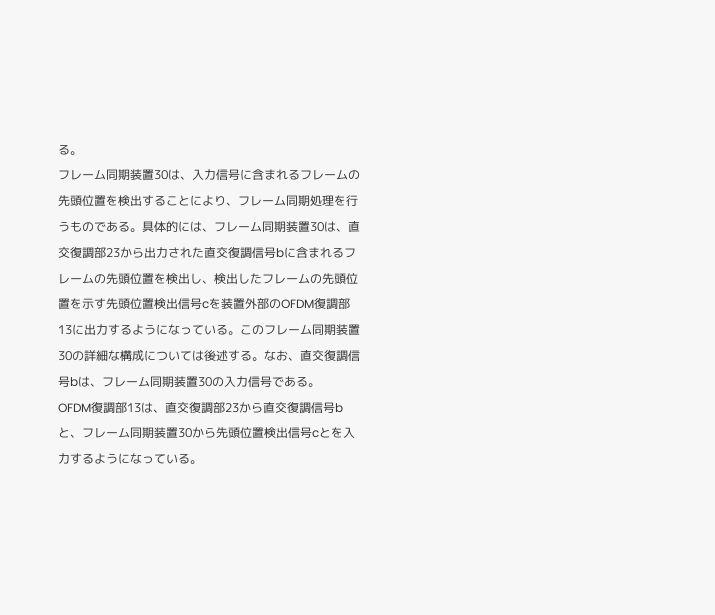る。
フレーム同期装置30は、入力信号に含まれるフレームの先頭位置を検出することにより、フレーム同期処理を行うものである。具体的には、フレーム同期装置30は、直交復調部23から出力された直交復調信号bに含まれるフレームの先頭位置を検出し、検出したフレームの先頭位置を示す先頭位置検出信号cを装置外部のOFDM復調部13に出力するようになっている。このフレーム同期装置30の詳細な構成については後述する。なお、直交復調信号bは、フレーム同期装置30の入力信号である。
OFDM復調部13は、直交復調部23から直交復調信号bと、フレーム同期装置30から先頭位置検出信号cとを入力するようになっている。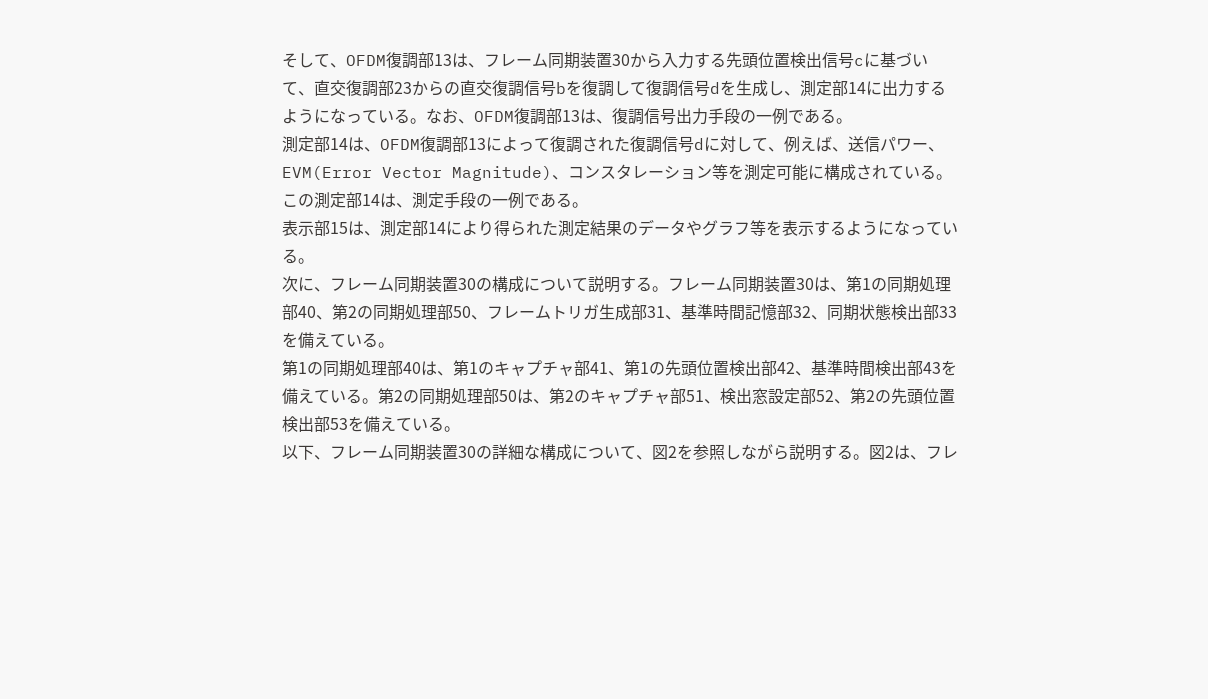そして、OFDM復調部13は、フレーム同期装置30から入力する先頭位置検出信号cに基づいて、直交復調部23からの直交復調信号bを復調して復調信号dを生成し、測定部14に出力するようになっている。なお、OFDM復調部13は、復調信号出力手段の一例である。
測定部14は、OFDM復調部13によって復調された復調信号dに対して、例えば、送信パワー、EVM(Error Vector Magnitude)、コンスタレーション等を測定可能に構成されている。この測定部14は、測定手段の一例である。
表示部15は、測定部14により得られた測定結果のデータやグラフ等を表示するようになっている。
次に、フレーム同期装置30の構成について説明する。フレーム同期装置30は、第1の同期処理部40、第2の同期処理部50、フレームトリガ生成部31、基準時間記憶部32、同期状態検出部33を備えている。
第1の同期処理部40は、第1のキャプチャ部41、第1の先頭位置検出部42、基準時間検出部43を備えている。第2の同期処理部50は、第2のキャプチャ部51、検出窓設定部52、第2の先頭位置検出部53を備えている。
以下、フレーム同期装置30の詳細な構成について、図2を参照しながら説明する。図2は、フレ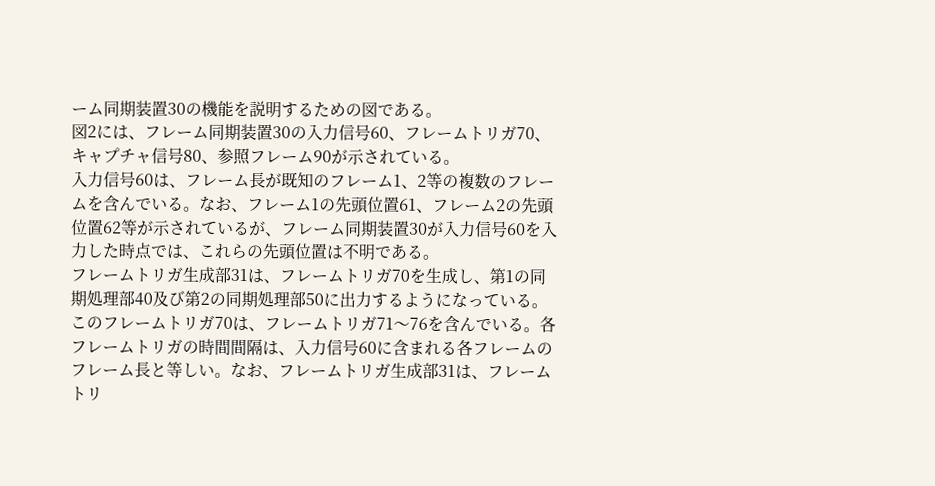ーム同期装置30の機能を説明するための図である。
図2には、フレーム同期装置30の入力信号60、フレームトリガ70、キャプチャ信号80、参照フレーム90が示されている。
入力信号60は、フレーム長が既知のフレーム1、2等の複数のフレームを含んでいる。なお、フレーム1の先頭位置61、フレーム2の先頭位置62等が示されているが、フレーム同期装置30が入力信号60を入力した時点では、これらの先頭位置は不明である。
フレームトリガ生成部31は、フレームトリガ70を生成し、第1の同期処理部40及び第2の同期処理部50に出力するようになっている。このフレームトリガ70は、フレームトリガ71〜76を含んでいる。各フレームトリガの時間間隔は、入力信号60に含まれる各フレームのフレーム長と等しい。なお、フレームトリガ生成部31は、フレームトリ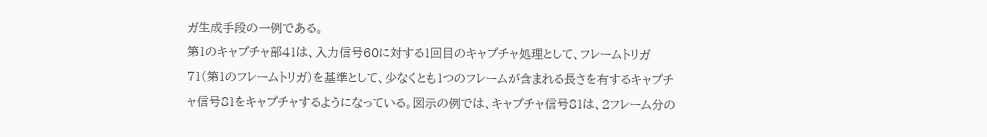ガ生成手段の一例である。
第1のキャプチャ部41は、入力信号60に対する1回目のキャプチャ処理として、フレームトリガ71(第1のフレームトリガ)を基準として、少なくとも1つのフレームが含まれる長さを有するキャプチャ信号81をキャプチャするようになっている。図示の例では、キャプチャ信号81は、2フレーム分の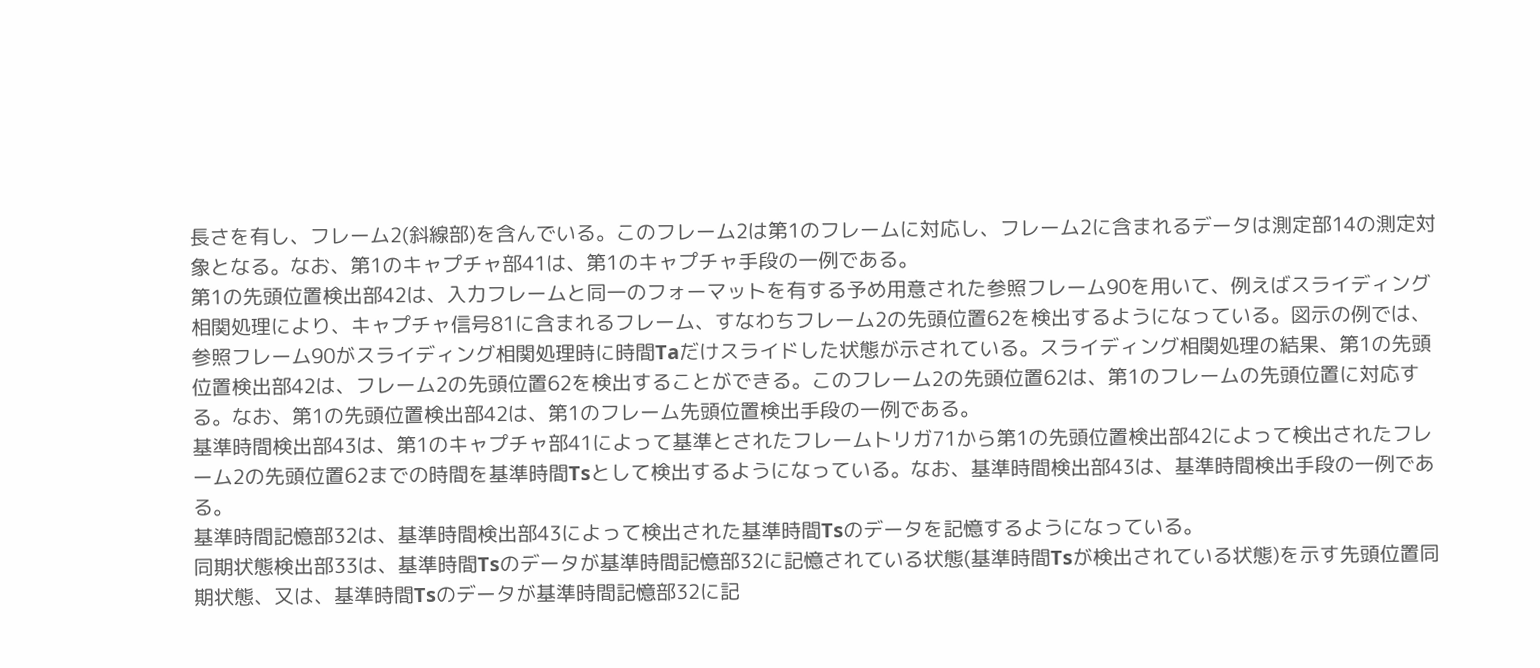長さを有し、フレーム2(斜線部)を含んでいる。このフレーム2は第1のフレームに対応し、フレーム2に含まれるデータは測定部14の測定対象となる。なお、第1のキャプチャ部41は、第1のキャプチャ手段の一例である。
第1の先頭位置検出部42は、入力フレームと同一のフォーマットを有する予め用意された参照フレーム90を用いて、例えばスライディング相関処理により、キャプチャ信号81に含まれるフレーム、すなわちフレーム2の先頭位置62を検出するようになっている。図示の例では、参照フレーム90がスライディング相関処理時に時間Taだけスライドした状態が示されている。スライディング相関処理の結果、第1の先頭位置検出部42は、フレーム2の先頭位置62を検出することができる。このフレーム2の先頭位置62は、第1のフレームの先頭位置に対応する。なお、第1の先頭位置検出部42は、第1のフレーム先頭位置検出手段の一例である。
基準時間検出部43は、第1のキャプチャ部41によって基準とされたフレームトリガ71から第1の先頭位置検出部42によって検出されたフレーム2の先頭位置62までの時間を基準時間Tsとして検出するようになっている。なお、基準時間検出部43は、基準時間検出手段の一例である。
基準時間記憶部32は、基準時間検出部43によって検出された基準時間Tsのデータを記憶するようになっている。
同期状態検出部33は、基準時間Tsのデータが基準時間記憶部32に記憶されている状態(基準時間Tsが検出されている状態)を示す先頭位置同期状態、又は、基準時間Tsのデータが基準時間記憶部32に記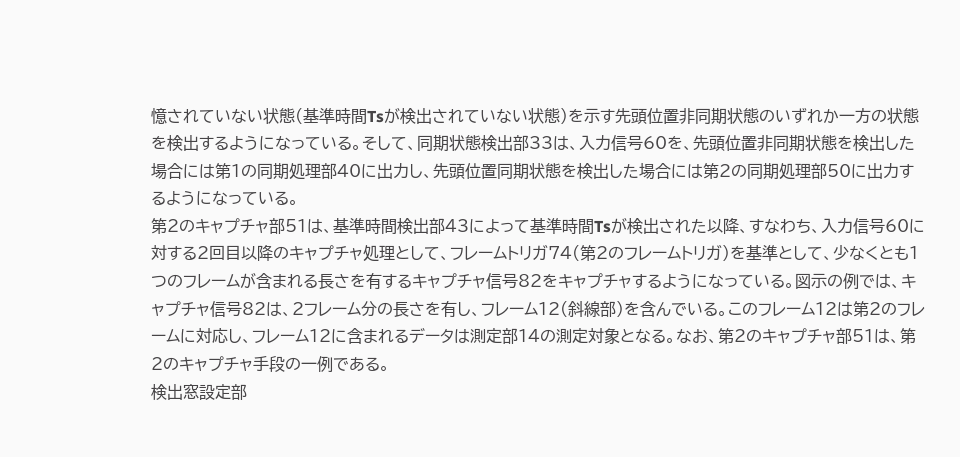憶されていない状態(基準時間Tsが検出されていない状態)を示す先頭位置非同期状態のいずれか一方の状態を検出するようになっている。そして、同期状態検出部33は、入力信号60を、先頭位置非同期状態を検出した場合には第1の同期処理部40に出力し、先頭位置同期状態を検出した場合には第2の同期処理部50に出力するようになっている。
第2のキャプチャ部51は、基準時間検出部43によって基準時間Tsが検出された以降、すなわち、入力信号60に対する2回目以降のキャプチャ処理として、フレームトリガ74(第2のフレームトリガ)を基準として、少なくとも1つのフレームが含まれる長さを有するキャプチャ信号82をキャプチャするようになっている。図示の例では、キャプチャ信号82は、2フレーム分の長さを有し、フレーム12(斜線部)を含んでいる。このフレーム12は第2のフレームに対応し、フレーム12に含まれるデータは測定部14の測定対象となる。なお、第2のキャプチャ部51は、第2のキャプチャ手段の一例である。
検出窓設定部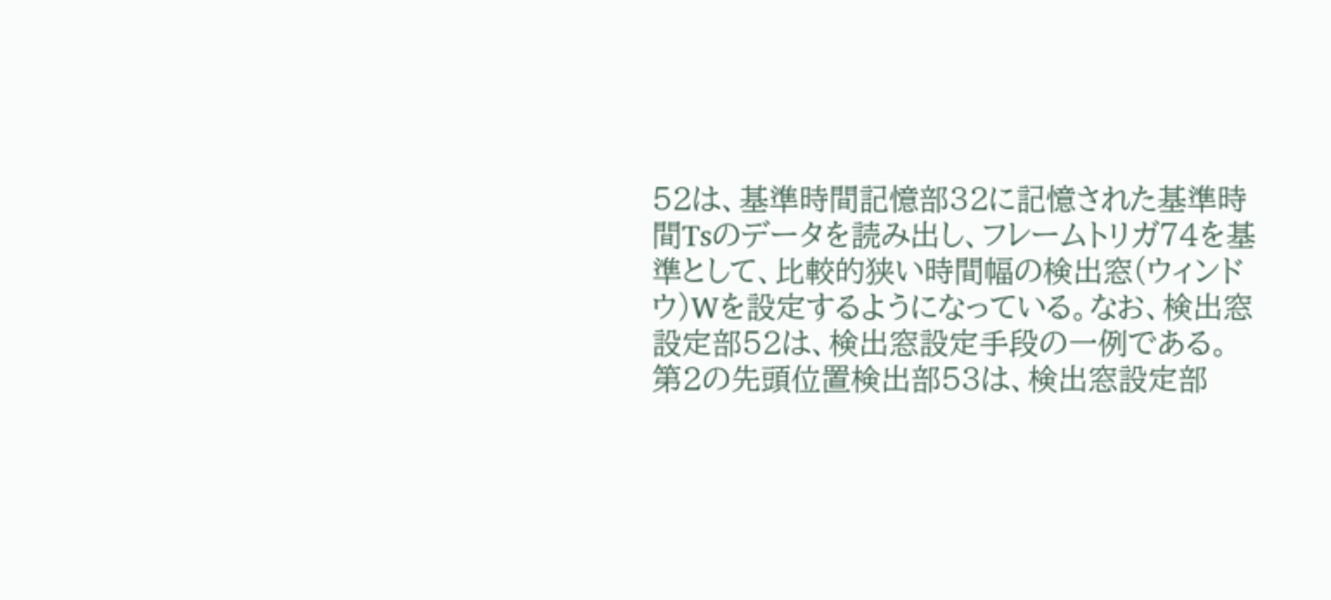52は、基準時間記憶部32に記憶された基準時間Tsのデータを読み出し、フレームトリガ74を基準として、比較的狭い時間幅の検出窓(ウィンドウ)Wを設定するようになっている。なお、検出窓設定部52は、検出窓設定手段の一例である。
第2の先頭位置検出部53は、検出窓設定部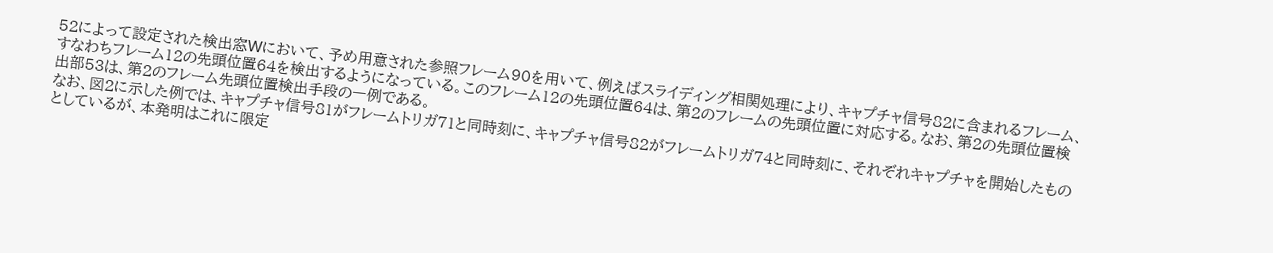52によって設定された検出窓Wにおいて、予め用意された参照フレーム90を用いて、例えばスライディング相関処理により、キャプチャ信号82に含まれるフレーム、すなわちフレーム12の先頭位置64を検出するようになっている。このフレーム12の先頭位置64は、第2のフレームの先頭位置に対応する。なお、第2の先頭位置検出部53は、第2のフレーム先頭位置検出手段の一例である。
なお、図2に示した例では、キャプチャ信号81がフレームトリガ71と同時刻に、キャプチャ信号82がフレームトリガ74と同時刻に、それぞれキャプチャを開始したものとしているが、本発明はこれに限定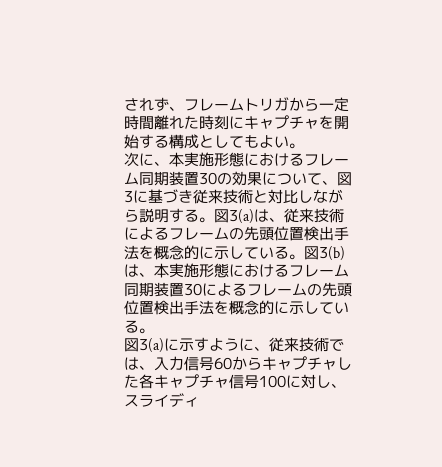されず、フレームトリガから一定時間離れた時刻にキャプチャを開始する構成としてもよい。
次に、本実施形態におけるフレーム同期装置30の効果について、図3に基づき従来技術と対比しながら説明する。図3(a)は、従来技術によるフレームの先頭位置検出手法を概念的に示している。図3(b)は、本実施形態におけるフレーム同期装置30によるフレームの先頭位置検出手法を概念的に示している。
図3(a)に示すように、従来技術では、入力信号60からキャプチャした各キャプチャ信号100に対し、スライディ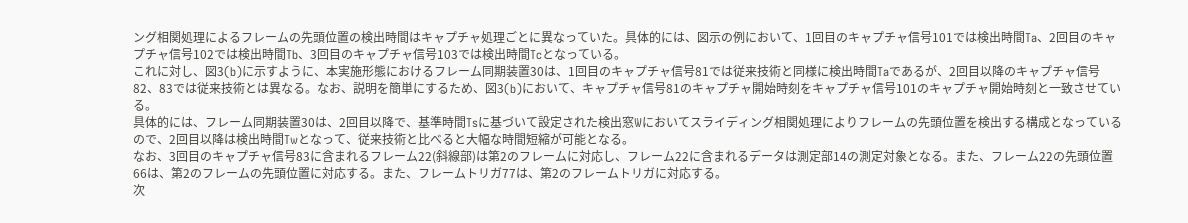ング相関処理によるフレームの先頭位置の検出時間はキャプチャ処理ごとに異なっていた。具体的には、図示の例において、1回目のキャプチャ信号101では検出時間Ta、2回目のキャプチャ信号102では検出時間Tb、3回目のキャプチャ信号103では検出時間Tcとなっている。
これに対し、図3(b)に示すように、本実施形態におけるフレーム同期装置30は、1回目のキャプチャ信号81では従来技術と同様に検出時間Taであるが、2回目以降のキャプチャ信号82、83では従来技術とは異なる。なお、説明を簡単にするため、図3(b)において、キャプチャ信号81のキャプチャ開始時刻をキャプチャ信号101のキャプチャ開始時刻と一致させている。
具体的には、フレーム同期装置30は、2回目以降で、基準時間Tsに基づいて設定された検出窓Wにおいてスライディング相関処理によりフレームの先頭位置を検出する構成となっているので、2回目以降は検出時間Twとなって、従来技術と比べると大幅な時間短縮が可能となる。
なお、3回目のキャプチャ信号83に含まれるフレーム22(斜線部)は第2のフレームに対応し、フレーム22に含まれるデータは測定部14の測定対象となる。また、フレーム22の先頭位置66は、第2のフレームの先頭位置に対応する。また、フレームトリガ77は、第2のフレームトリガに対応する。
次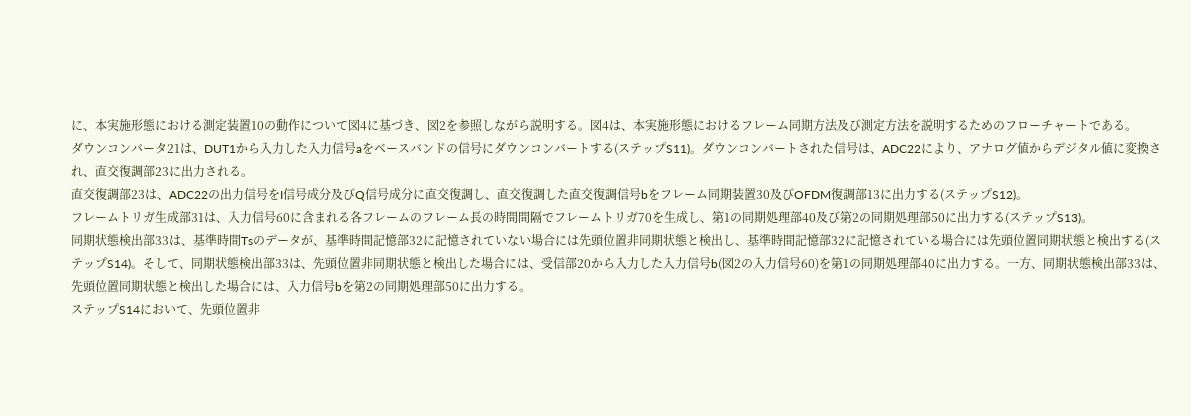に、本実施形態における測定装置10の動作について図4に基づき、図2を参照しながら説明する。図4は、本実施形態におけるフレーム同期方法及び測定方法を説明するためのフローチャートである。
ダウンコンバータ21は、DUT1から入力した入力信号aをベースバンドの信号にダウンコンバートする(ステップS11)。ダウンコンバートされた信号は、ADC22により、アナログ値からデジタル値に変換され、直交復調部23に出力される。
直交復調部23は、ADC22の出力信号をI信号成分及びQ信号成分に直交復調し、直交復調した直交復調信号bをフレーム同期装置30及びOFDM復調部13に出力する(ステップS12)。
フレームトリガ生成部31は、入力信号60に含まれる各フレームのフレーム長の時間間隔でフレームトリガ70を生成し、第1の同期処理部40及び第2の同期処理部50に出力する(ステップS13)。
同期状態検出部33は、基準時間Tsのデータが、基準時間記憶部32に記憶されていない場合には先頭位置非同期状態と検出し、基準時間記憶部32に記憶されている場合には先頭位置同期状態と検出する(ステップS14)。そして、同期状態検出部33は、先頭位置非同期状態と検出した場合には、受信部20から入力した入力信号b(図2の入力信号60)を第1の同期処理部40に出力する。一方、同期状態検出部33は、先頭位置同期状態と検出した場合には、入力信号bを第2の同期処理部50に出力する。
ステップS14において、先頭位置非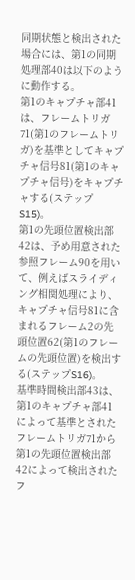同期状態と検出された場合には、第1の同期処理部40は以下のように動作する。
第1のキャプチャ部41は、フレームトリガ71(第1のフレームトリガ)を基準としてキャプチャ信号81(第1のキャプチャ信号)をキャプチャする(ステップS15)。
第1の先頭位置検出部42は、予め用意された参照フレーム90を用いて、例えばスライディング相関処理により、キャプチャ信号81に含まれるフレーム2の先頭位置62(第1のフレームの先頭位置)を検出する(ステップS16)。
基準時間検出部43は、第1のキャプチャ部41によって基準とされたフレームトリガ71から第1の先頭位置検出部42によって検出されたフ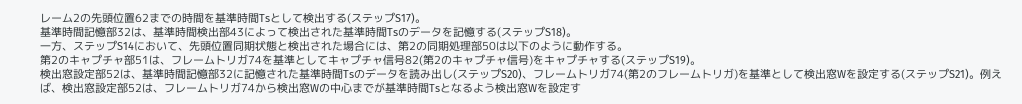レーム2の先頭位置62までの時間を基準時間Tsとして検出する(ステップS17)。
基準時間記憶部32は、基準時間検出部43によって検出された基準時間Tsのデータを記憶する(ステップS18)。
一方、ステップS14において、先頭位置同期状態と検出された場合には、第2の同期処理部50は以下のように動作する。
第2のキャプチャ部51は、フレームトリガ74を基準としてキャプチャ信号82(第2のキャプチャ信号)をキャプチャする(ステップS19)。
検出窓設定部52は、基準時間記憶部32に記憶された基準時間Tsのデータを読み出し(ステップS20)、フレームトリガ74(第2のフレームトリガ)を基準として検出窓Wを設定する(ステップS21)。例えば、検出窓設定部52は、フレームトリガ74から検出窓Wの中心までが基準時間Tsとなるよう検出窓Wを設定す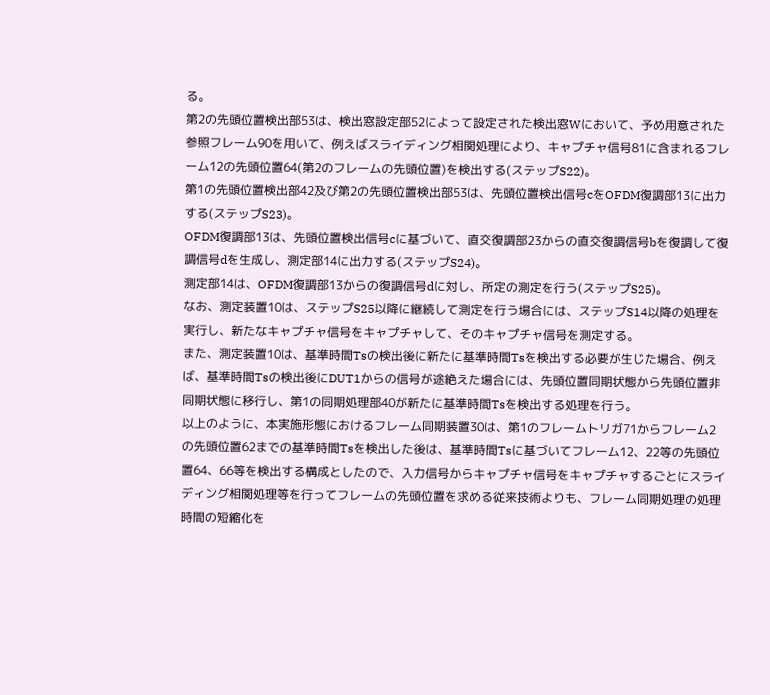る。
第2の先頭位置検出部53は、検出窓設定部52によって設定された検出窓Wにおいて、予め用意された参照フレーム90を用いて、例えばスライディング相関処理により、キャプチャ信号81に含まれるフレーム12の先頭位置64(第2のフレームの先頭位置)を検出する(ステップS22)。
第1の先頭位置検出部42及び第2の先頭位置検出部53は、先頭位置検出信号cをOFDM復調部13に出力する(ステップS23)。
OFDM復調部13は、先頭位置検出信号cに基づいて、直交復調部23からの直交復調信号bを復調して復調信号dを生成し、測定部14に出力する(ステップS24)。
測定部14は、OFDM復調部13からの復調信号dに対し、所定の測定を行う(ステップS25)。
なお、測定装置10は、ステップS25以降に継続して測定を行う場合には、ステップS14以降の処理を実行し、新たなキャプチャ信号をキャプチャして、そのキャプチャ信号を測定する。
また、測定装置10は、基準時間Tsの検出後に新たに基準時間Tsを検出する必要が生じた場合、例えば、基準時間Tsの検出後にDUT1からの信号が途絶えた場合には、先頭位置同期状態から先頭位置非同期状態に移行し、第1の同期処理部40が新たに基準時間Tsを検出する処理を行う。
以上のように、本実施形態におけるフレーム同期装置30は、第1のフレームトリガ71からフレーム2の先頭位置62までの基準時間Tsを検出した後は、基準時間Tsに基づいてフレーム12、22等の先頭位置64、66等を検出する構成としたので、入力信号からキャプチャ信号をキャプチャするごとにスライディング相関処理等を行ってフレームの先頭位置を求める従来技術よりも、フレーム同期処理の処理時間の短縮化を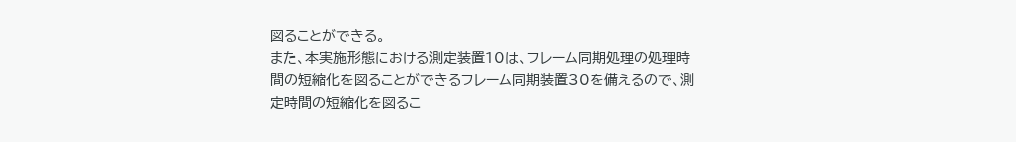図ることができる。
また、本実施形態における測定装置10は、フレーム同期処理の処理時間の短縮化を図ることができるフレーム同期装置30を備えるので、測定時間の短縮化を図るこ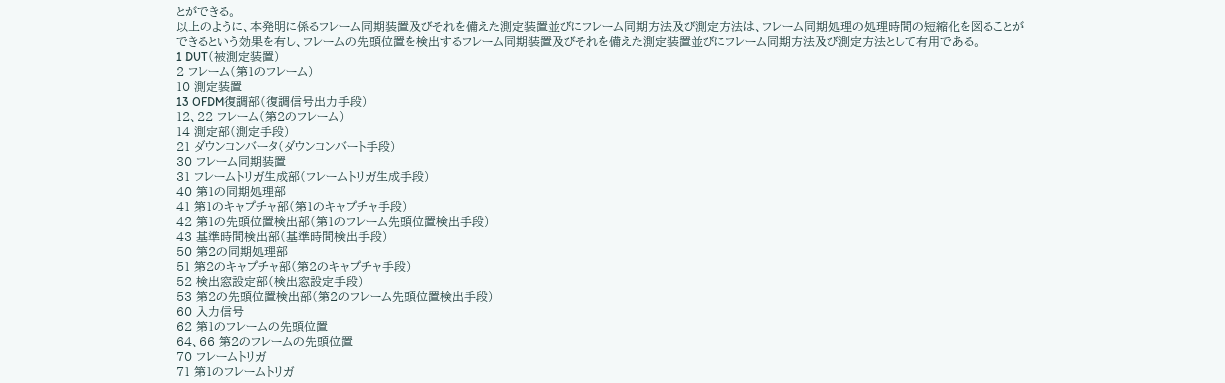とができる。
以上のように、本発明に係るフレーム同期装置及びそれを備えた測定装置並びにフレーム同期方法及び測定方法は、フレーム同期処理の処理時間の短縮化を図ることができるという効果を有し、フレームの先頭位置を検出するフレーム同期装置及びそれを備えた測定装置並びにフレーム同期方法及び測定方法として有用である。
1 DUT(被測定装置)
2 フレーム(第1のフレーム)
10 測定装置
13 OFDM復調部(復調信号出力手段)
12、22 フレーム(第2のフレーム)
14 測定部(測定手段)
21 ダウンコンバータ(ダウンコンバート手段)
30 フレーム同期装置
31 フレームトリガ生成部(フレームトリガ生成手段)
40 第1の同期処理部
41 第1のキャプチャ部(第1のキャプチャ手段)
42 第1の先頭位置検出部(第1のフレーム先頭位置検出手段)
43 基準時間検出部(基準時間検出手段)
50 第2の同期処理部
51 第2のキャプチャ部(第2のキャプチャ手段)
52 検出窓設定部(検出窓設定手段)
53 第2の先頭位置検出部(第2のフレーム先頭位置検出手段)
60 入力信号
62 第1のフレームの先頭位置
64、66 第2のフレームの先頭位置
70 フレームトリガ
71 第1のフレームトリガ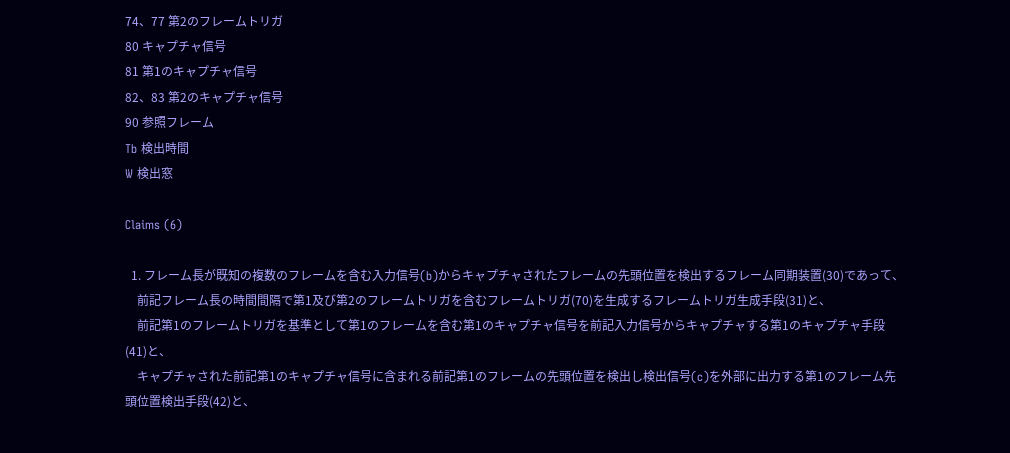74、77 第2のフレームトリガ
80 キャプチャ信号
81 第1のキャプチャ信号
82、83 第2のキャプチャ信号
90 参照フレーム
Tb 検出時間
W 検出窓

Claims (6)

  1. フレーム長が既知の複数のフレームを含む入力信号(b)からキャプチャされたフレームの先頭位置を検出するフレーム同期装置(30)であって、
    前記フレーム長の時間間隔で第1及び第2のフレームトリガを含むフレームトリガ(70)を生成するフレームトリガ生成手段(31)と、
    前記第1のフレームトリガを基準として第1のフレームを含む第1のキャプチャ信号を前記入力信号からキャプチャする第1のキャプチャ手段(41)と、
    キャプチャされた前記第1のキャプチャ信号に含まれる前記第1のフレームの先頭位置を検出し検出信号(c)を外部に出力する第1のフレーム先頭位置検出手段(42)と、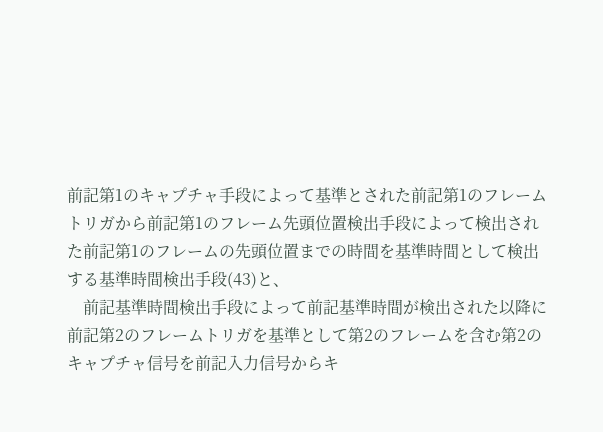前記第1のキャプチャ手段によって基準とされた前記第1のフレームトリガから前記第1のフレーム先頭位置検出手段によって検出された前記第1のフレームの先頭位置までの時間を基準時間として検出する基準時間検出手段(43)と、
    前記基準時間検出手段によって前記基準時間が検出された以降に前記第2のフレームトリガを基準として第2のフレームを含む第2のキャプチャ信号を前記入力信号からキ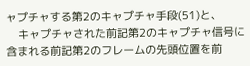ャプチャする第2のキャプチャ手段(51)と、
    キャプチャされた前記第2のキャプチャ信号に含まれる前記第2のフレームの先頭位置を前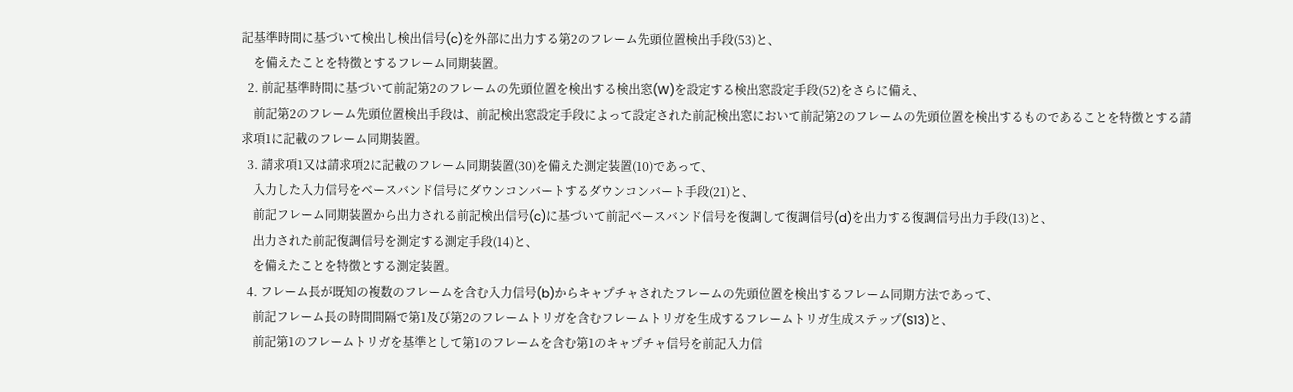記基準時間に基づいて検出し検出信号(c)を外部に出力する第2のフレーム先頭位置検出手段(53)と、
    を備えたことを特徴とするフレーム同期装置。
  2. 前記基準時間に基づいて前記第2のフレームの先頭位置を検出する検出窓(W)を設定する検出窓設定手段(52)をさらに備え、
    前記第2のフレーム先頭位置検出手段は、前記検出窓設定手段によって設定された前記検出窓において前記第2のフレームの先頭位置を検出するものであることを特徴とする請求項1に記載のフレーム同期装置。
  3. 請求項1又は請求項2に記載のフレーム同期装置(30)を備えた測定装置(10)であって、
    入力した入力信号をベースバンド信号にダウンコンバートするダウンコンバート手段(21)と、
    前記フレーム同期装置から出力される前記検出信号(c)に基づいて前記ベースバンド信号を復調して復調信号(d)を出力する復調信号出力手段(13)と、
    出力された前記復調信号を測定する測定手段(14)と、
    を備えたことを特徴とする測定装置。
  4. フレーム長が既知の複数のフレームを含む入力信号(b)からキャプチャされたフレームの先頭位置を検出するフレーム同期方法であって、
    前記フレーム長の時間間隔で第1及び第2のフレームトリガを含むフレームトリガを生成するフレームトリガ生成ステップ(S13)と、
    前記第1のフレームトリガを基準として第1のフレームを含む第1のキャプチャ信号を前記入力信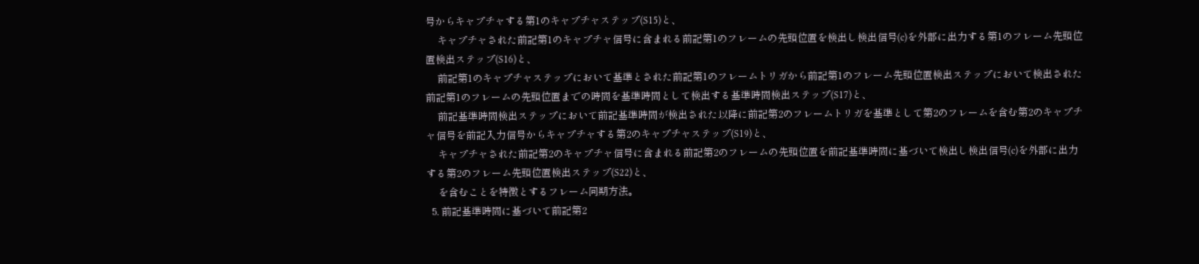号からキャプチャする第1のキャプチャステップ(S15)と、
    キャプチャされた前記第1のキャプチャ信号に含まれる前記第1のフレームの先頭位置を検出し検出信号(c)を外部に出力する第1のフレーム先頭位置検出ステップ(S16)と、
    前記第1のキャプチャステップにおいて基準とされた前記第1のフレームトリガから前記第1のフレーム先頭位置検出ステップにおいて検出された前記第1のフレームの先頭位置までの時間を基準時間として検出する基準時間検出ステップ(S17)と、
    前記基準時間検出ステップにおいて前記基準時間が検出された以降に前記第2のフレームトリガを基準として第2のフレームを含む第2のキャプチャ信号を前記入力信号からキャプチャする第2のキャプチャステップ(S19)と、
    キャプチャされた前記第2のキャプチャ信号に含まれる前記第2のフレームの先頭位置を前記基準時間に基づいて検出し検出信号(c)を外部に出力する第2のフレーム先頭位置検出ステップ(S22)と、
    を含むことを特徴とするフレーム同期方法。
  5. 前記基準時間に基づいて前記第2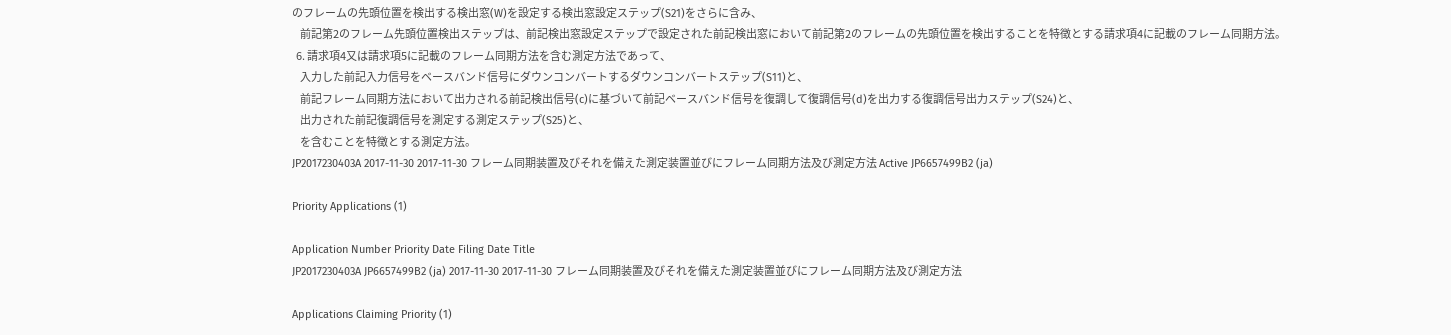のフレームの先頭位置を検出する検出窓(W)を設定する検出窓設定ステップ(S21)をさらに含み、
    前記第2のフレーム先頭位置検出ステップは、前記検出窓設定ステップで設定された前記検出窓において前記第2のフレームの先頭位置を検出することを特徴とする請求項4に記載のフレーム同期方法。
  6. 請求項4又は請求項5に記載のフレーム同期方法を含む測定方法であって、
    入力した前記入力信号をベースバンド信号にダウンコンバートするダウンコンバートステップ(S11)と、
    前記フレーム同期方法において出力される前記検出信号(c)に基づいて前記ベースバンド信号を復調して復調信号(d)を出力する復調信号出力ステップ(S24)と、
    出力された前記復調信号を測定する測定ステップ(S25)と、
    を含むことを特徴とする測定方法。
JP2017230403A 2017-11-30 2017-11-30 フレーム同期装置及びそれを備えた測定装置並びにフレーム同期方法及び測定方法 Active JP6657499B2 (ja)

Priority Applications (1)

Application Number Priority Date Filing Date Title
JP2017230403A JP6657499B2 (ja) 2017-11-30 2017-11-30 フレーム同期装置及びそれを備えた測定装置並びにフレーム同期方法及び測定方法

Applications Claiming Priority (1)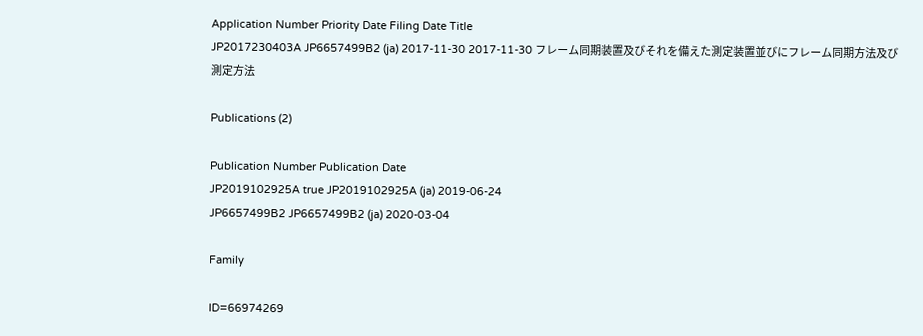Application Number Priority Date Filing Date Title
JP2017230403A JP6657499B2 (ja) 2017-11-30 2017-11-30 フレーム同期装置及びそれを備えた測定装置並びにフレーム同期方法及び測定方法

Publications (2)

Publication Number Publication Date
JP2019102925A true JP2019102925A (ja) 2019-06-24
JP6657499B2 JP6657499B2 (ja) 2020-03-04

Family

ID=66974269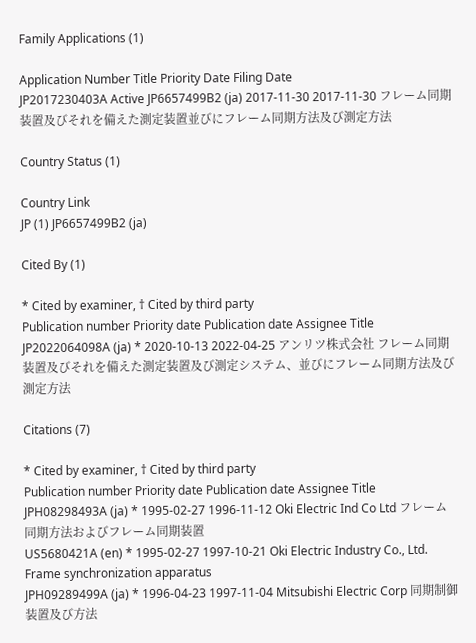Family Applications (1)

Application Number Title Priority Date Filing Date
JP2017230403A Active JP6657499B2 (ja) 2017-11-30 2017-11-30 フレーム同期装置及びそれを備えた測定装置並びにフレーム同期方法及び測定方法

Country Status (1)

Country Link
JP (1) JP6657499B2 (ja)

Cited By (1)

* Cited by examiner, † Cited by third party
Publication number Priority date Publication date Assignee Title
JP2022064098A (ja) * 2020-10-13 2022-04-25 アンリツ株式会社 フレーム同期装置及びそれを備えた測定装置及び測定システム、並びにフレーム同期方法及び測定方法

Citations (7)

* Cited by examiner, † Cited by third party
Publication number Priority date Publication date Assignee Title
JPH08298493A (ja) * 1995-02-27 1996-11-12 Oki Electric Ind Co Ltd フレーム同期方法およびフレーム同期装置
US5680421A (en) * 1995-02-27 1997-10-21 Oki Electric Industry Co., Ltd. Frame synchronization apparatus
JPH09289499A (ja) * 1996-04-23 1997-11-04 Mitsubishi Electric Corp 同期制御装置及び方法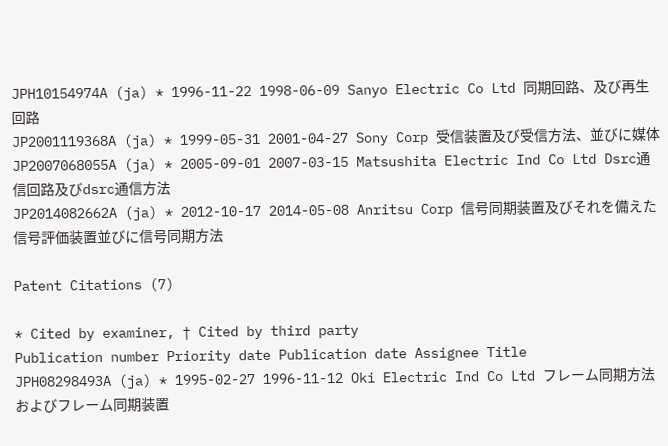JPH10154974A (ja) * 1996-11-22 1998-06-09 Sanyo Electric Co Ltd 同期回路、及び再生回路
JP2001119368A (ja) * 1999-05-31 2001-04-27 Sony Corp 受信装置及び受信方法、並びに媒体
JP2007068055A (ja) * 2005-09-01 2007-03-15 Matsushita Electric Ind Co Ltd Dsrc通信回路及びdsrc通信方法
JP2014082662A (ja) * 2012-10-17 2014-05-08 Anritsu Corp 信号同期装置及びそれを備えた信号評価装置並びに信号同期方法

Patent Citations (7)

* Cited by examiner, † Cited by third party
Publication number Priority date Publication date Assignee Title
JPH08298493A (ja) * 1995-02-27 1996-11-12 Oki Electric Ind Co Ltd フレーム同期方法およびフレーム同期装置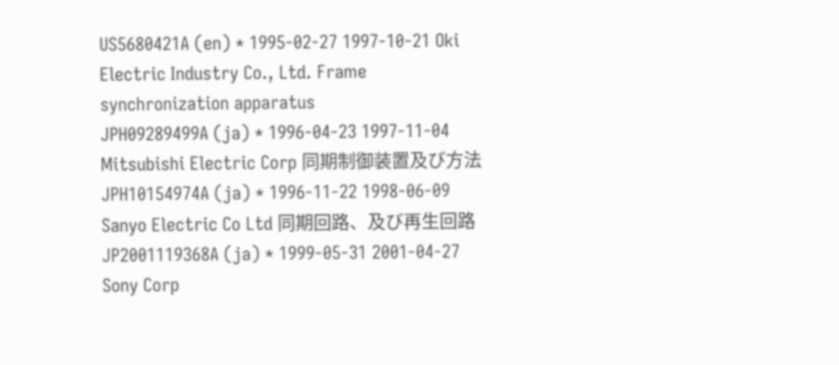US5680421A (en) * 1995-02-27 1997-10-21 Oki Electric Industry Co., Ltd. Frame synchronization apparatus
JPH09289499A (ja) * 1996-04-23 1997-11-04 Mitsubishi Electric Corp 同期制御装置及び方法
JPH10154974A (ja) * 1996-11-22 1998-06-09 Sanyo Electric Co Ltd 同期回路、及び再生回路
JP2001119368A (ja) * 1999-05-31 2001-04-27 Sony Corp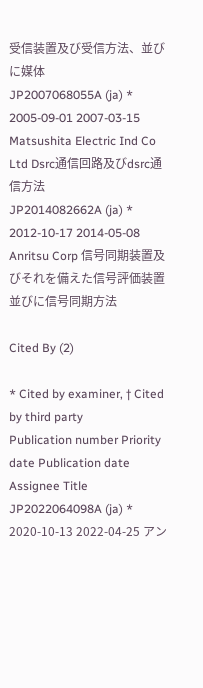受信装置及び受信方法、並びに媒体
JP2007068055A (ja) * 2005-09-01 2007-03-15 Matsushita Electric Ind Co Ltd Dsrc通信回路及びdsrc通信方法
JP2014082662A (ja) * 2012-10-17 2014-05-08 Anritsu Corp 信号同期装置及びそれを備えた信号評価装置並びに信号同期方法

Cited By (2)

* Cited by examiner, † Cited by third party
Publication number Priority date Publication date Assignee Title
JP2022064098A (ja) * 2020-10-13 2022-04-25 アン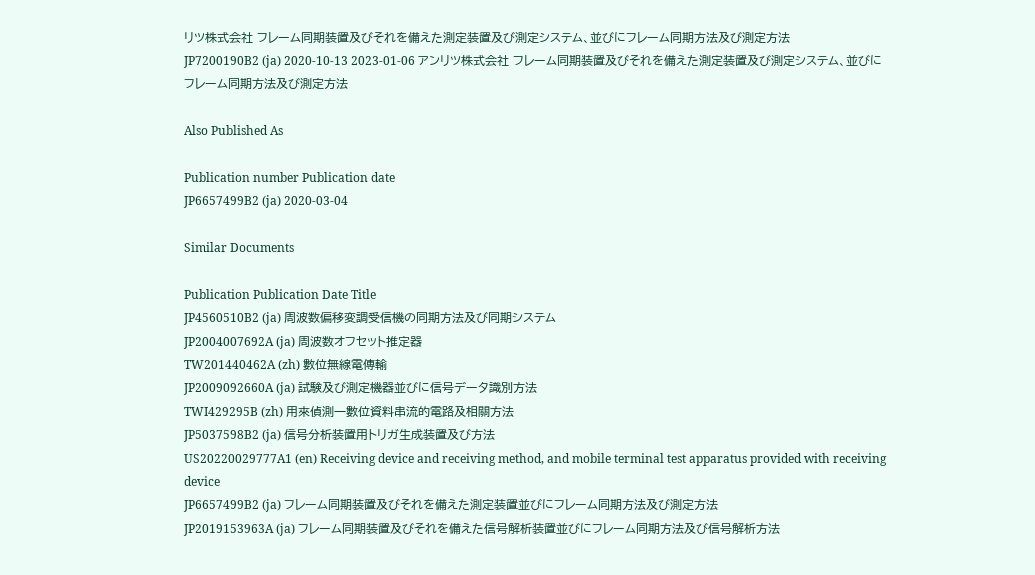リツ株式会社 フレーム同期装置及びそれを備えた測定装置及び測定システム、並びにフレーム同期方法及び測定方法
JP7200190B2 (ja) 2020-10-13 2023-01-06 アンリツ株式会社 フレーム同期装置及びそれを備えた測定装置及び測定システム、並びにフレーム同期方法及び測定方法

Also Published As

Publication number Publication date
JP6657499B2 (ja) 2020-03-04

Similar Documents

Publication Publication Date Title
JP4560510B2 (ja) 周波数偏移変調受信機の同期方法及び同期システム
JP2004007692A (ja) 周波数オフセット推定器
TW201440462A (zh) 數位無線電傳輸
JP2009092660A (ja) 試験及び測定機器並びに信号データ識別方法
TWI429295B (zh) 用來偵測一數位資料串流的電路及相關方法
JP5037598B2 (ja) 信号分析装置用トリガ生成装置及び方法
US20220029777A1 (en) Receiving device and receiving method, and mobile terminal test apparatus provided with receiving device
JP6657499B2 (ja) フレーム同期装置及びそれを備えた測定装置並びにフレーム同期方法及び測定方法
JP2019153963A (ja) フレーム同期装置及びそれを備えた信号解析装置並びにフレーム同期方法及び信号解析方法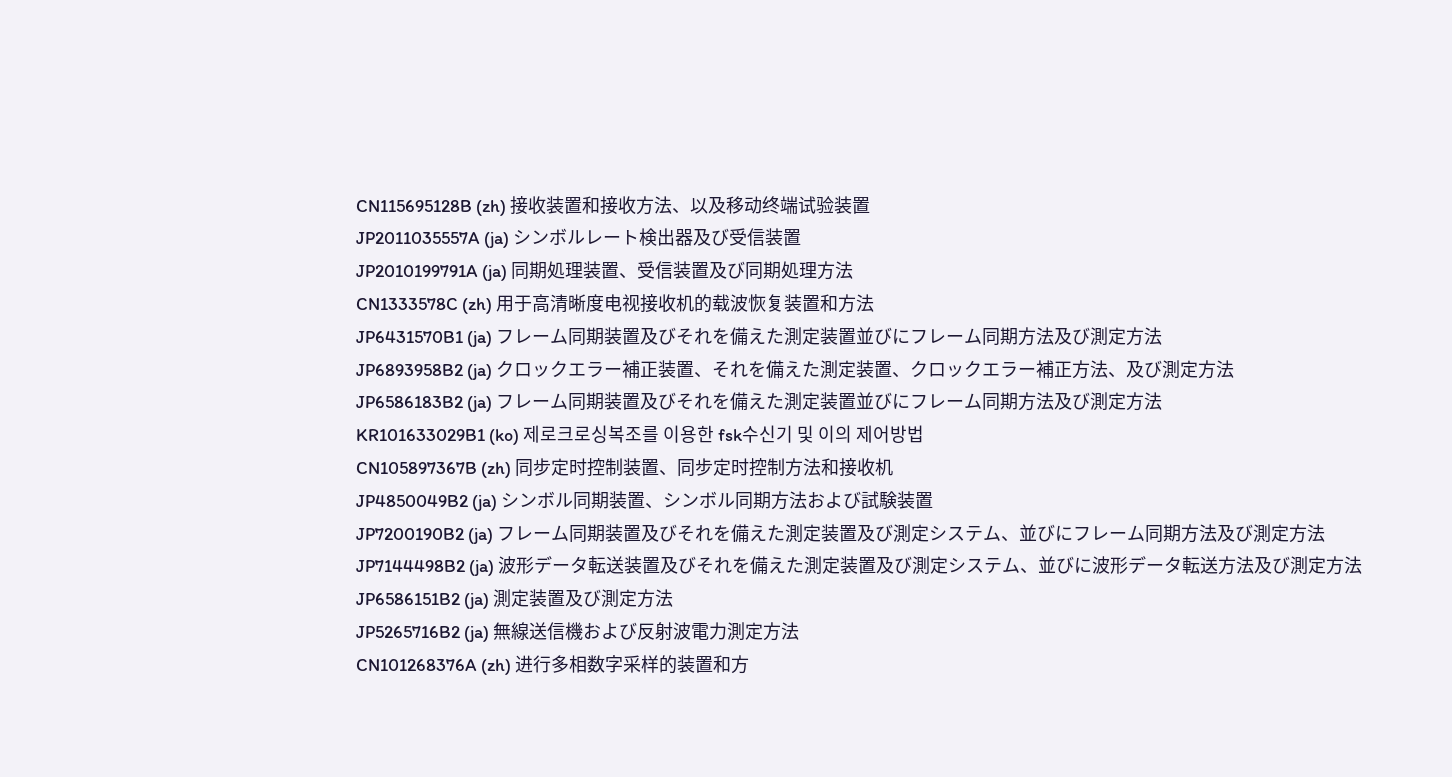CN115695128B (zh) 接收装置和接收方法、以及移动终端试验装置
JP2011035557A (ja) シンボルレート検出器及び受信装置
JP2010199791A (ja) 同期処理装置、受信装置及び同期処理方法
CN1333578C (zh) 用于高清晰度电视接收机的载波恢复装置和方法
JP6431570B1 (ja) フレーム同期装置及びそれを備えた測定装置並びにフレーム同期方法及び測定方法
JP6893958B2 (ja) クロックエラー補正装置、それを備えた測定装置、クロックエラー補正方法、及び測定方法
JP6586183B2 (ja) フレーム同期装置及びそれを備えた測定装置並びにフレーム同期方法及び測定方法
KR101633029B1 (ko) 제로크로싱복조를 이용한 fsk수신기 및 이의 제어방법
CN105897367B (zh) 同步定时控制装置、同步定时控制方法和接收机
JP4850049B2 (ja) シンボル同期装置、シンボル同期方法および試験装置
JP7200190B2 (ja) フレーム同期装置及びそれを備えた測定装置及び測定システム、並びにフレーム同期方法及び測定方法
JP7144498B2 (ja) 波形データ転送装置及びそれを備えた測定装置及び測定システム、並びに波形データ転送方法及び測定方法
JP6586151B2 (ja) 測定装置及び測定方法
JP5265716B2 (ja) 無線送信機および反射波電力測定方法
CN101268376A (zh) 进行多相数字采样的装置和方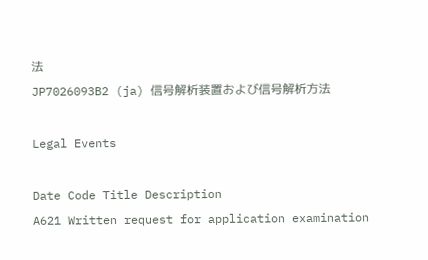法
JP7026093B2 (ja) 信号解析装置および信号解析方法

Legal Events

Date Code Title Description
A621 Written request for application examination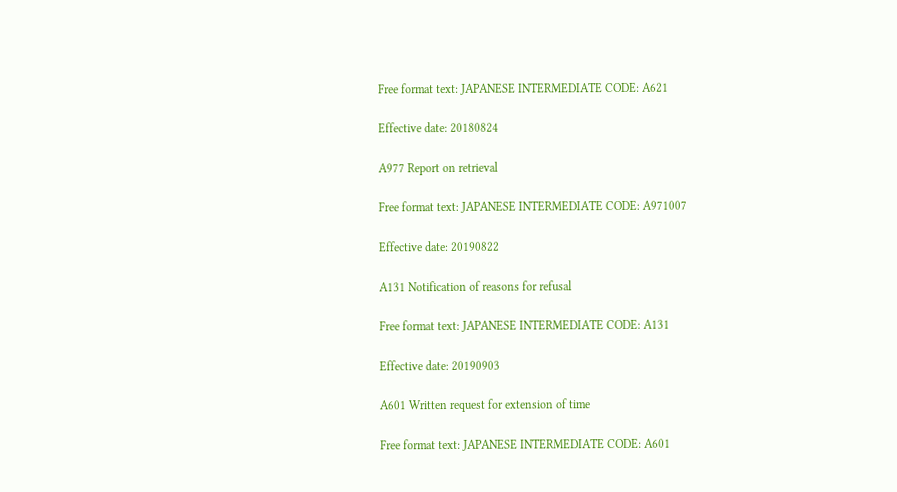Free format text: JAPANESE INTERMEDIATE CODE: A621

Effective date: 20180824

A977 Report on retrieval

Free format text: JAPANESE INTERMEDIATE CODE: A971007

Effective date: 20190822

A131 Notification of reasons for refusal

Free format text: JAPANESE INTERMEDIATE CODE: A131

Effective date: 20190903

A601 Written request for extension of time

Free format text: JAPANESE INTERMEDIATE CODE: A601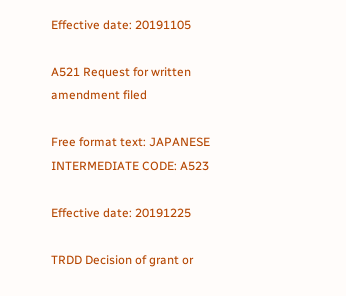Effective date: 20191105

A521 Request for written amendment filed

Free format text: JAPANESE INTERMEDIATE CODE: A523

Effective date: 20191225

TRDD Decision of grant or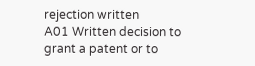rejection written
A01 Written decision to grant a patent or to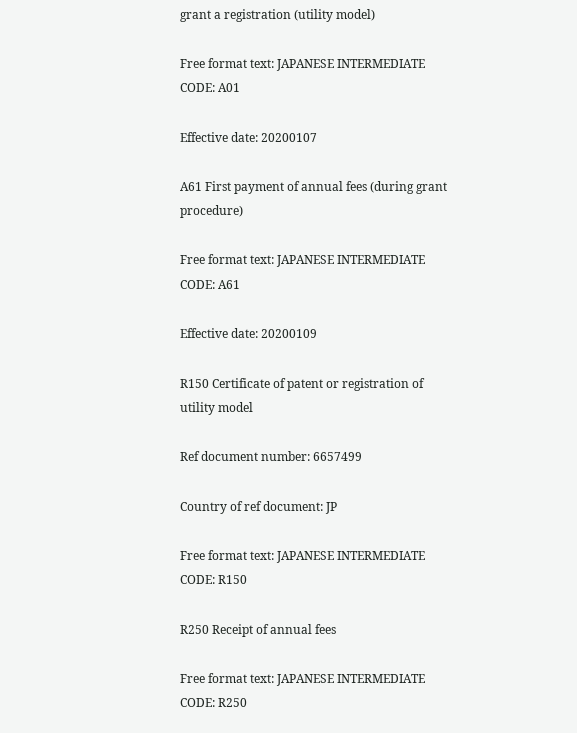grant a registration (utility model)

Free format text: JAPANESE INTERMEDIATE CODE: A01

Effective date: 20200107

A61 First payment of annual fees (during grant procedure)

Free format text: JAPANESE INTERMEDIATE CODE: A61

Effective date: 20200109

R150 Certificate of patent or registration of utility model

Ref document number: 6657499

Country of ref document: JP

Free format text: JAPANESE INTERMEDIATE CODE: R150

R250 Receipt of annual fees

Free format text: JAPANESE INTERMEDIATE CODE: R250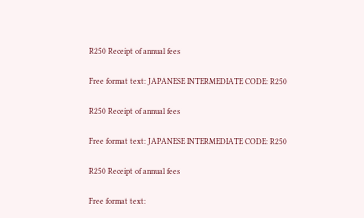R250 Receipt of annual fees

Free format text: JAPANESE INTERMEDIATE CODE: R250

R250 Receipt of annual fees

Free format text: JAPANESE INTERMEDIATE CODE: R250

R250 Receipt of annual fees

Free format text: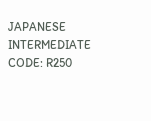JAPANESE INTERMEDIATE CODE: R250